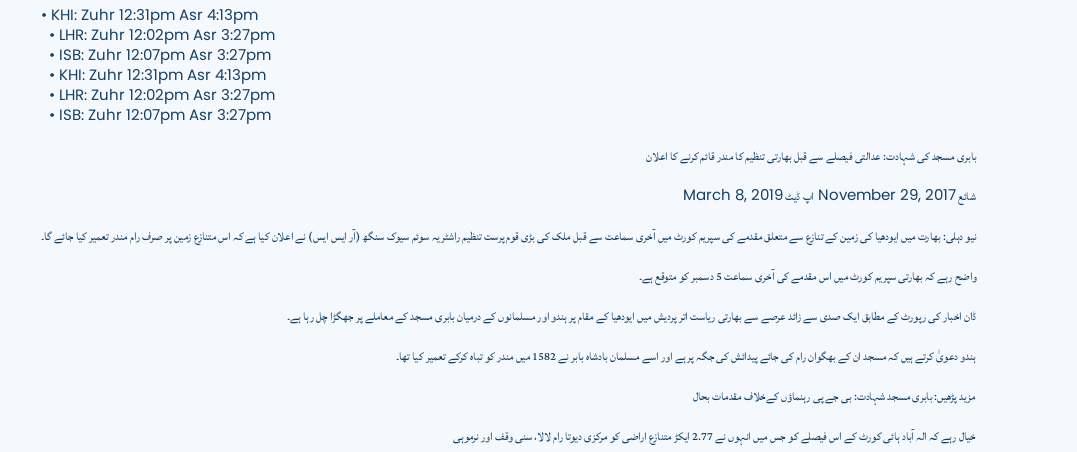• KHI: Zuhr 12:31pm Asr 4:13pm
  • LHR: Zuhr 12:02pm Asr 3:27pm
  • ISB: Zuhr 12:07pm Asr 3:27pm
  • KHI: Zuhr 12:31pm Asr 4:13pm
  • LHR: Zuhr 12:02pm Asr 3:27pm
  • ISB: Zuhr 12:07pm Asr 3:27pm

بابری مسجد کی شہادت: عدالتی فیصلے سے قبل بھارتی تنظیم کا مندر قائم کرنے کا اعلان

شائع November 29, 2017 اپ ڈیٹ March 8, 2019

نیو دہلی: بھارت میں ایودھیا کی زمین کے تنازع سے متعلق مقدمے کی سپریم کورٹ میں آخری سماعت سے قبل ملک کی بڑی قوم پرست تنظیم راشٹریہ سوئم سیوک سنگھ (آر ایس ایس) نے اعلان کیا ہے کہ اس متنازع زمین پر صرف رام مندر تعمیر کیا جائے گا۔

واضح رہے کہ بھارتی سپریم کورٹ میں اس مقدمے کی آخری سماعت 5 دسمبر کو متوقع ہے۔

ڈان اخبار کی رپورٹ کے مطابق ایک صدی سے زائد عرصے سے بھارتی ریاست اتر پردیش میں ایودھیا کے مقام پر ہندو اور مسلمانوں کے درمیان بابری مسجد کے معاملے پر جھگڑا چل رہا ہے۔

ہندو دعویٰ کرتے ہیں کہ مسجد ان کے بھگوان رام کی جائے پیدائش کی جگہ پر ہے اور اسے مسلمان بادشاہ بابر نے 1582 میں مندر کو تباہ کرکے تعمیر کیا تھا۔

مزید پڑھیں: بابری مسجد شہادت: بی جے پی رہنماؤں کےخلاف مقدمات بحال

خیال رہے کہ الہ آباد ہائی کورٹ کے اس فیصلے کو جس میں انہوں نے 2.77 ایکڑ متنازع اراضی کو مرکزی دیوتا رام لالا، سنی وقف اور نرموہی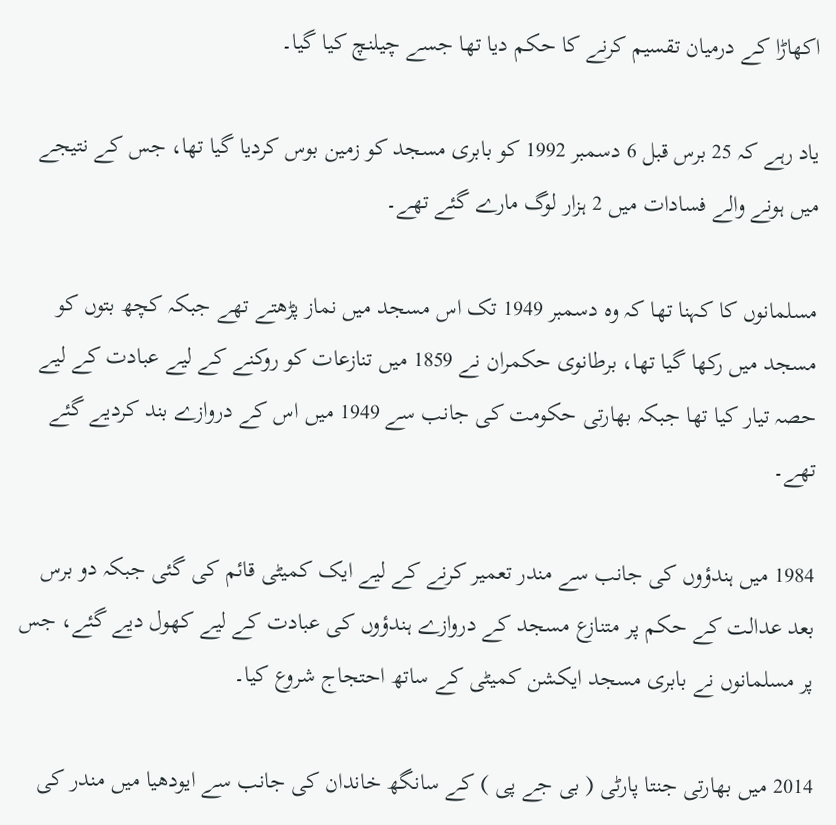اکھاڑا کے درمیان تقسیم کرنے کا حکم دیا تھا جسے چیلنچ کیا گیا۔

یاد رہے کہ 25 برس قبل 6 دسمبر 1992 کو بابری مسجد کو زمین بوس کردیا گیا تھا، جس کے نتیجے میں ہونے والے فسادات میں 2 ہزار لوگ مارے گئے تھے۔

مسلمانوں کا کہنا تھا کہ وہ دسمبر 1949 تک اس مسجد میں نماز پڑھتے تھے جبکہ کچھ بتوں کو مسجد میں رکھا گیا تھا، برطانوی حکمران نے 1859 میں تنازعات کو روکنے کے لیے عبادت کے لیے حصہ تیار کیا تھا جبکہ بھارتی حکومت کی جانب سے 1949 میں اس کے دروازے بند کردیے گئے تھے۔

1984 میں ہندؤوں کی جانب سے مندر تعمیر کرنے کے لیے ایک کمیٹی قائم کی گئی جبکہ دو برس بعد عدالت کے حکم پر متنازع مسجد کے دروازے ہندؤوں کی عبادت کے لیے کھول دیے گئے، جس پر مسلمانوں نے بابری مسجد ایکشن کمیٹی کے ساتھ احتجاج شروع کیا۔

2014 میں بھارتی جنتا پارٹی ( بی جے پی ) کے سانگھ خاندان کی جانب سے ایودھیا میں مندر کی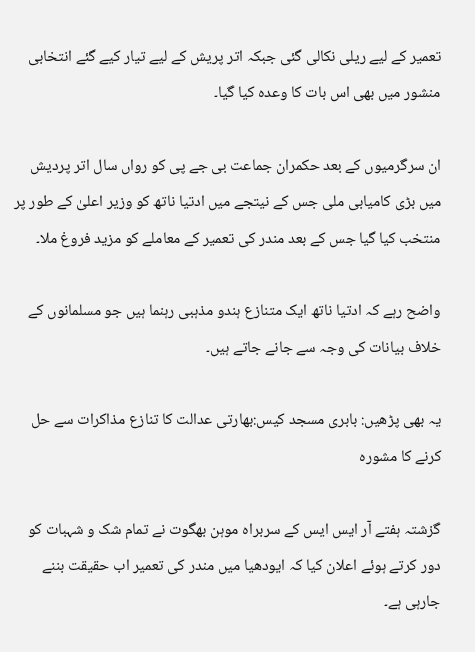تعمیر کے لیے ریلی نکالی گئی جبکہ اتر پریش کے لیے تیار کیے گئے انتخابی منشور میں بھی اس بات کا وعدہ کیا گیا۔

ان سرگرمیوں کے بعد حکمران جماعت بی جے پی کو رواں سال اتر پردیش میں بڑی کامیابی ملی جس کے نیتجے میں ادتیا ناتھ کو وزیر اعلیٰ کے طور پر منتخب کیا گیا جس کے بعد مندر کی تعمیر کے معاملے کو مزید فروغ ملا۔

واضح رہے کہ ادتیا ناتھ ایک متنازع ہندو مذہبی رہنما ہیں جو مسلمانوں کے خلاف بیانات کی وجہ سے جانے جاتے ہیں۔

یہ بھی پڑھیں: بابری مسجد کیس:بھارتی عدالت کا تنازع مذاکرات سے حل کرنے کا مشورہ

گزشتہ ہفتے آر ایس ایس کے سربراہ موہن بھگوت نے تمام شک و شہبات کو دور کرتے ہوئے اعلان کیا کہ ایودھیا میں مندر کی تعمیر اب حقیقت بننے جارہی ہے۔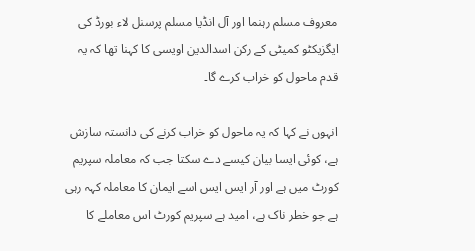معروف مسلم رہنما اور آل انڈیا مسلم پرسنل لاء بورڈ کی ایگزیکٹو کمیٹی کے رکن اسدالدین اویسی کا کہنا تھا کہ یہ قدم ماحول کو خراب کرے گا۔

انہوں نے کہا کہ یہ ماحول کو خراب کرنے کی دانستہ سازش ہے، کوئی ایسا بیان کیسے دے سکتا جب کہ معاملہ سپریم کورٹ میں ہے اور آر ایس ایس اسے ایمان کا معاملہ کہہ رہی ہے جو خطر ناک ہے، امید ہے سپریم کورٹ اس معاملے کا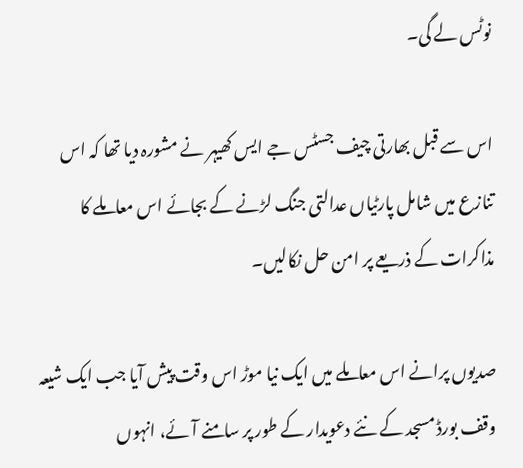نوٹس لے گی۔

اس سے قبل بھارتی چیف جسٹس جے ایس کھیہر نے مشورہ دیا تھا کہ اس تنازع میں شامل پارٹیاں عدالتی جنگ لڑنے کے بجائے اس معاملے کا مذاکرات کے ذریعے پر امن حل نکالیں۔

صدیوں پرانے اس معاملے میں ایک نیا موڑ اس وقت پیش آیا جب ایک شیعہ وقف بورڈ مسجد کے نئے دعویدار کے طور پر سامنے آئے، انہوں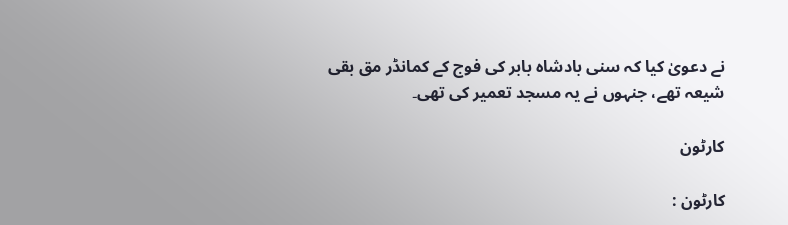نے دعویٰ کیا کہ سنی بادشاہ بابر کی فوج کے کمانڈر مق بقی شیعہ تھے، جنہوں نے یہ مسجد تعمیر کی تھی۔

کارٹون

کارٹون :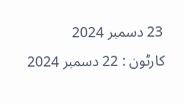23 دسمبر 2024
کارٹون : 22 دسمبر 2024